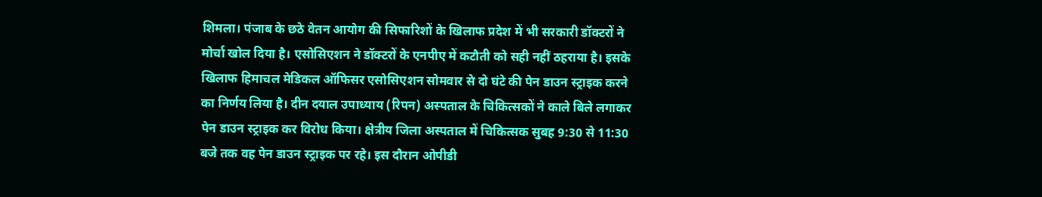शिमला। पंजाब के छठे वेतन आयोग की सिफारिशों के खिलाफ प्रदेश में भी सरकारी डॉक्टरों ने मोर्चा खोल दिया है। एसोसिएशन ने डॉक्टरों के एनपीए में कटौती को सही नहीं ठहराया है। इसके खिलाफ हिमाचल मेडिकल ऑफिसर एसोसिएशन सोमवार से दो घंटे की पेन डाउन स्ट्राइक करने का निर्णय लिया है। दीन दयाल उपाध्याय (रिपन) अस्पताल के चिकित्सकों ने काले बिले लगाकर पेन डाउन स्ट्राइक कर विरोध किया। क्षेत्रीय जिला अस्पताल में चिकित्सक सुबह 9:30 से 11:30 बजे तक वह पेन डाउन स्ट्राइक पर रहे। इस दौरान ओपीडी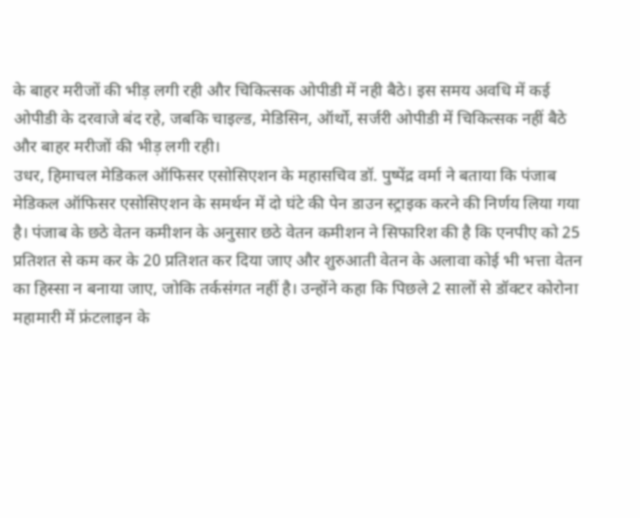के बाहर मरीजों की भीड़ लगी रही और चिकित्सक ओपीडी में नही बैठे। इस समय अवधि में कई ओपीडी के दरवाजे बंद रहे, जबकि चाइल्ड, मेडिसिन, ऑर्थो, सर्जरी ओपीडी में चिकित्सक नहीं बैठे और बाहर मरीजों की भीड़ लगी रही।
उधर, हिमाचल मेडिकल ऑफिसर एसोसिएशन के महासचिव डॉ. पुष्पेंद्र वर्मा ने बताया कि पंजाब मेडिकल ऑफिसर एसोसिएशन के समर्थन में दो घंटे की पेन डाउन स्ट्राइक करने की निर्णय लिया गया है। पंजाब के छठे वेतन कमीशन के अनुसार छठे वेतन कमीशन ने सिफारिश की है कि एनपीए को 25 प्रतिशत से कम कर के 20 प्रतिशत कर दिया जाए और शुरुआती वेतन के अलावा कोई भी भत्ता वेतन का हिस्सा न बनाया जाए, जोकि तर्कसंगत नहीं है। उन्होंने कहा कि पिछले 2 सालों से डॉक्टर कोरोना महामारी में फ्रंटलाइन के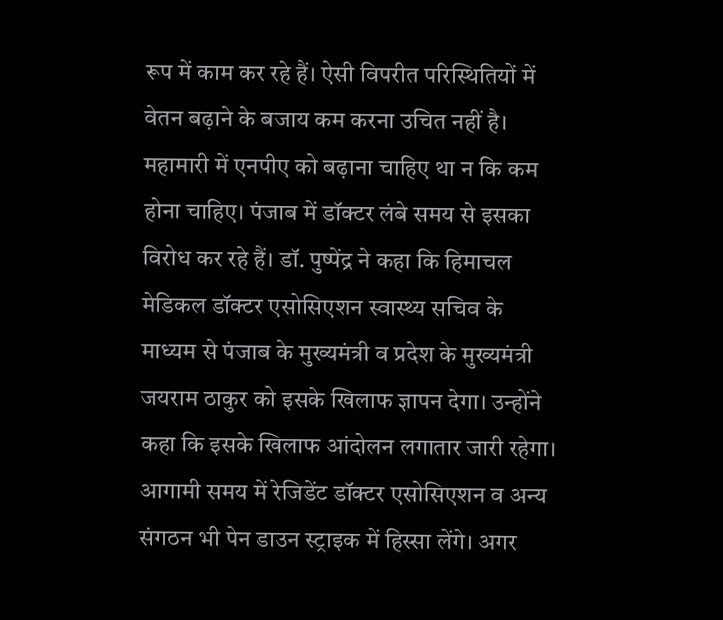रूप में काम कर रहे हैं। ऐसी विपरीत परिस्थितियों में वेतन बढ़ाने के बजाय कम करना उचित नहीं है। महामारी में एनपीए को बढ़ाना चाहिए था न कि कम होना चाहिए। पंजाब में डॉक्टर लंबे समय से इसका विरोध कर रहे हैं। डॉ. पुष्पेंद्र ने कहा कि हिमाचल मेडिकल डॉक्टर एसोसिएशन स्वास्थ्य सचिव के माध्यम से पंजाब के मुख्यमंत्री व प्रदेश के मुख्यमंत्री जयराम ठाकुर को इसके खिलाफ ज्ञापन देगा। उन्होंने कहा कि इसके खिलाफ आंदोलन लगातार जारी रहेगा। आगामी समय में रेजिडेंट डॉक्टर एसोसिएशन व अन्य संगठन भी पेन डाउन स्ट्राइक में हिस्सा लेंगे। अगर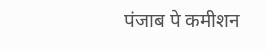पंजाब पे कमीशन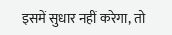इसमें सुधार नहीं करेगा, तो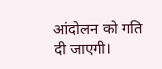आंदोलन को गति दी जाएगी।